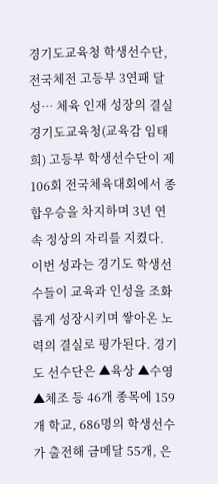경기도교육청 학생선수단, 전국체전 고등부 3연패 달성… 체육 인재 성장의 결실 경기도교육청(교육감 임태희) 고등부 학생선수단이 제106회 전국체육대회에서 종합우승을 차지하며 3년 연속 정상의 자리를 지켰다. 이번 성과는 경기도 학생선수들이 교육과 인성을 조화롭게 성장시키며 쌓아온 노력의 결실로 평가된다. 경기도 선수단은 ▲육상 ▲수영 ▲체조 등 46개 종목에 159개 학교, 686명의 학생선수가 출전해 금메달 55개, 은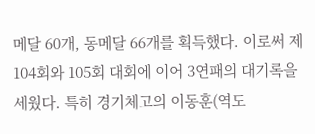메달 60개, 동메달 66개를 획득했다. 이로써 제104회와 105회 대회에 이어 3연패의 대기록을 세웠다. 특히 경기체고의 이동훈(역도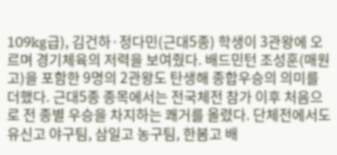109kg급), 김건하·정다민(근대5종) 학생이 3관왕에 오르며 경기체육의 저력을 보여줬다. 배드민턴 조성훈(매원고)을 포함한 9명의 2관왕도 탄생해 종합우승의 의미를 더했다. 근대5종 종목에서는 전국체전 참가 이후 처음으로 전 종별 우승을 차지하는 쾌거를 올렸다. 단체전에서도 유신고 야구팀, 삼일고 농구팀, 한봄고 배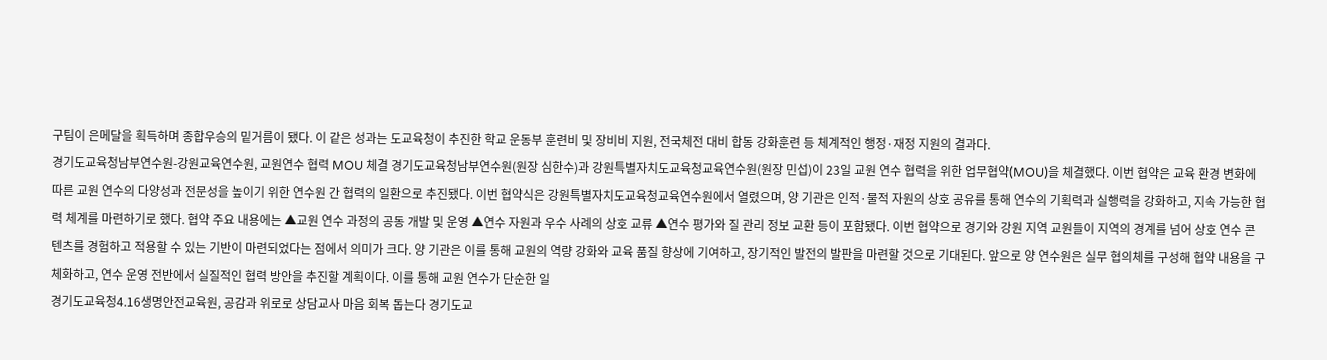구팀이 은메달을 획득하며 종합우승의 밑거름이 됐다. 이 같은 성과는 도교육청이 추진한 학교 운동부 훈련비 및 장비비 지원, 전국체전 대비 합동 강화훈련 등 체계적인 행정·재정 지원의 결과다.
경기도교육청남부연수원-강원교육연수원, 교원연수 협력 MOU 체결 경기도교육청남부연수원(원장 심한수)과 강원특별자치도교육청교육연수원(원장 민섭)이 23일 교원 연수 협력을 위한 업무협약(MOU)을 체결했다. 이번 협약은 교육 환경 변화에 따른 교원 연수의 다양성과 전문성을 높이기 위한 연수원 간 협력의 일환으로 추진됐다. 이번 협약식은 강원특별자치도교육청교육연수원에서 열렸으며, 양 기관은 인적·물적 자원의 상호 공유를 통해 연수의 기획력과 실행력을 강화하고, 지속 가능한 협력 체계를 마련하기로 했다. 협약 주요 내용에는 ▲교원 연수 과정의 공동 개발 및 운영 ▲연수 자원과 우수 사례의 상호 교류 ▲연수 평가와 질 관리 정보 교환 등이 포함됐다. 이번 협약으로 경기와 강원 지역 교원들이 지역의 경계를 넘어 상호 연수 콘텐츠를 경험하고 적용할 수 있는 기반이 마련되었다는 점에서 의미가 크다. 양 기관은 이를 통해 교원의 역량 강화와 교육 품질 향상에 기여하고, 장기적인 발전의 발판을 마련할 것으로 기대된다. 앞으로 양 연수원은 실무 협의체를 구성해 협약 내용을 구체화하고, 연수 운영 전반에서 실질적인 협력 방안을 추진할 계획이다. 이를 통해 교원 연수가 단순한 일
경기도교육청4.16생명안전교육원, 공감과 위로로 상담교사 마음 회복 돕는다 경기도교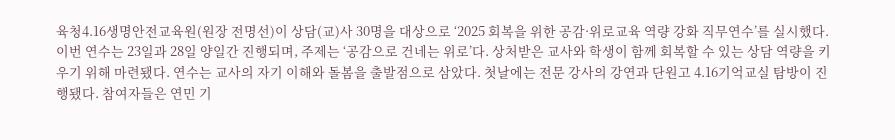육청4.16생명안전교육원(원장 전명선)이 상담(교)사 30명을 대상으로 ‘2025 회복을 위한 공감·위로교육 역량 강화 직무연수’를 실시했다. 이번 연수는 23일과 28일 양일간 진행되며, 주제는 ‘공감으로 건네는 위로’다. 상처받은 교사와 학생이 함께 회복할 수 있는 상담 역량을 키우기 위해 마련됐다. 연수는 교사의 자기 이해와 돌봄을 출발점으로 삼았다. 첫날에는 전문 강사의 강연과 단원고 4.16기억교실 탐방이 진행됐다. 참여자들은 연민 기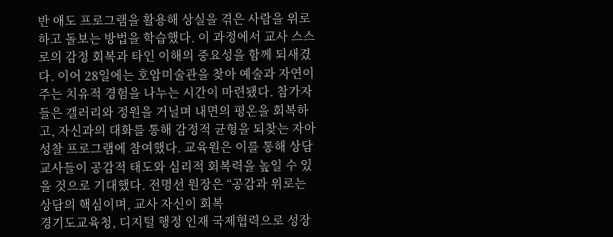반 애도 프로그램을 활용해 상실을 겪은 사람을 위로하고 돌보는 방법을 학습했다. 이 과정에서 교사 스스로의 감정 회복과 타인 이해의 중요성을 함께 되새겼다. 이어 28일에는 호암미술관을 찾아 예술과 자연이 주는 치유적 경험을 나누는 시간이 마련됐다. 참가자들은 갤러리와 정원을 거닐며 내면의 평온을 회복하고, 자신과의 대화를 통해 감정적 균형을 되찾는 자아 성찰 프로그램에 참여했다. 교육원은 이를 통해 상담교사들이 공감적 태도와 심리적 회복력을 높일 수 있을 것으로 기대했다. 전명선 원장은 “공감과 위로는 상담의 핵심이며, 교사 자신이 회복
경기도교육청, 디지털 행정 인재 국제협력으로 성장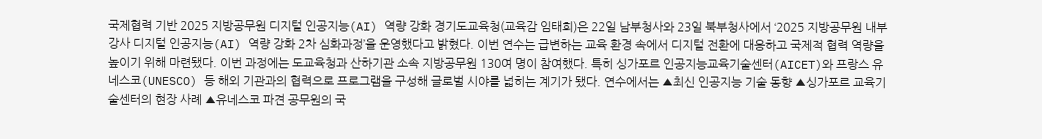국제협력 기반 2025 지방공무원 디지털 인공지능(AI) 역량 강화 경기도교육청(교육감 임태희)은 22일 남부청사와 23일 북부청사에서 ‘2025 지방공무원 내부 강사 디지털 인공지능(AI) 역량 강화 2차 심화과정’을 운영했다고 밝혔다. 이번 연수는 급변하는 교육 환경 속에서 디지털 전환에 대응하고 국제적 협력 역량을 높이기 위해 마련됐다. 이번 과정에는 도교육청과 산하기관 소속 지방공무원 130여 명이 참여했다. 특히 싱가포르 인공지능교육기술센터(AICET)와 프랑스 유네스코(UNESCO) 등 해외 기관과의 협력으로 프로그램을 구성해 글로벌 시야를 넓히는 계기가 됐다. 연수에서는 ▲최신 인공지능 기술 동향 ▲싱가포르 교육기술센터의 현장 사례 ▲유네스코 파견 공무원의 국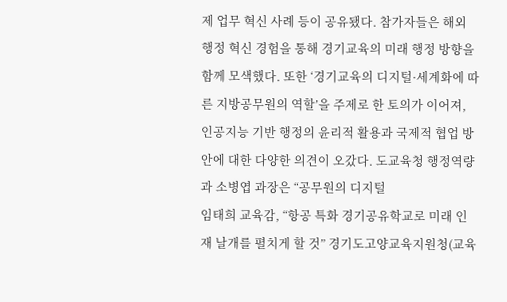제 업무 혁신 사례 등이 공유됐다. 참가자들은 해외 행정 혁신 경험을 통해 경기교육의 미래 행정 방향을 함께 모색했다. 또한 ‘경기교육의 디지털·세계화에 따른 지방공무원의 역할’을 주제로 한 토의가 이어져, 인공지능 기반 행정의 윤리적 활용과 국제적 협업 방안에 대한 다양한 의견이 오갔다. 도교육청 행정역량과 소병엽 과장은 “공무원의 디지털
임태희 교육감, “항공 특화 경기공유학교로 미래 인재 날개를 펼치게 할 것” 경기도고양교육지원청(교육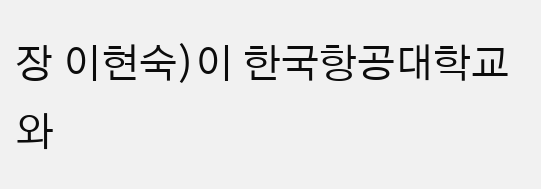장 이현숙)이 한국항공대학교와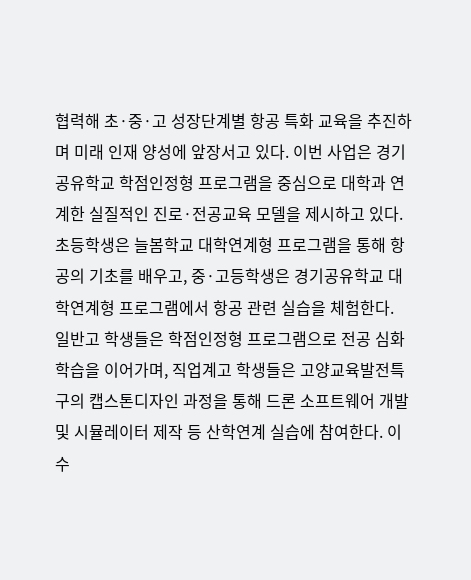협력해 초·중·고 성장단계별 항공 특화 교육을 추진하며 미래 인재 양성에 앞장서고 있다. 이번 사업은 경기공유학교 학점인정형 프로그램을 중심으로 대학과 연계한 실질적인 진로·전공교육 모델을 제시하고 있다. 초등학생은 늘봄학교 대학연계형 프로그램을 통해 항공의 기초를 배우고, 중·고등학생은 경기공유학교 대학연계형 프로그램에서 항공 관련 실습을 체험한다. 일반고 학생들은 학점인정형 프로그램으로 전공 심화 학습을 이어가며, 직업계고 학생들은 고양교육발전특구의 캡스톤디자인 과정을 통해 드론 소프트웨어 개발 및 시뮬레이터 제작 등 산학연계 실습에 참여한다. 이수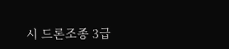시 드론조종 3급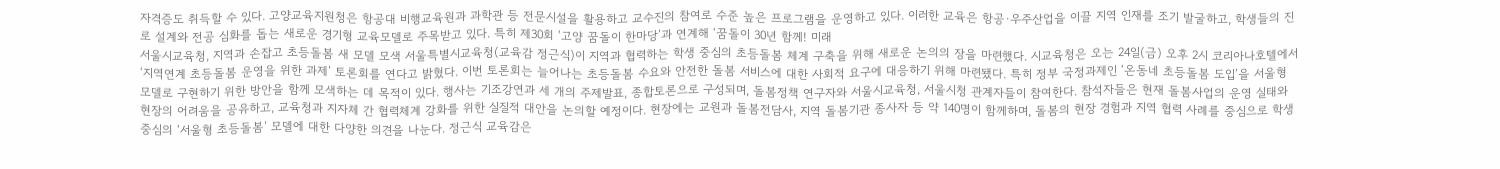자격증도 취득할 수 있다. 고양교육지원청은 항공대 비행교육원과 과학관 등 전문시설을 활용하고 교수진의 참여로 수준 높은 프로그램을 운영하고 있다. 이러한 교육은 항공·우주산업을 이끌 지역 인재를 조기 발굴하고, 학생들의 진로 설계와 전공 심화를 돕는 새로운 경기형 교육모델로 주목받고 있다. 특히 제30회 ‘고양 꿈돌이 한마당’과 연계해 ‘꿈돌이 30년 함께! 미래
서울시교육청, 지역과 손잡고 초등돌봄 새 모델 모색 서울특별시교육청(교육감 정근식)이 지역과 협력하는 학생 중심의 초등돌봄 체계 구축을 위해 새로운 논의의 장을 마련했다. 시교육청은 오는 24일(금) 오후 2시 코리아나호텔에서 ‘지역연계 초등돌봄 운영을 위한 과제’ 토론회를 연다고 밝혔다. 이번 토론회는 늘어나는 초등돌봄 수요와 안전한 돌봄 서비스에 대한 사회적 요구에 대응하기 위해 마련됐다. 특히 정부 국정과제인 ‘온동네 초등돌봄 도입’을 서울형 모델로 구현하기 위한 방안을 함께 모색하는 데 목적이 있다. 행사는 기조강연과 세 개의 주제발표, 종합토론으로 구성되며, 돌봄정책 연구자와 서울시교육청, 서울시청 관계자들이 참여한다. 참석자들은 현재 돌봄사업의 운영 실태와 현장의 어려움을 공유하고, 교육청과 지자체 간 협력체계 강화를 위한 실질적 대안을 논의할 예정이다. 현장에는 교원과 돌봄전담사, 지역 돌봄기관 종사자 등 약 140명이 함께하며, 돌봄의 현장 경험과 지역 협력 사례를 중심으로 학생 중심의 ‘서울형 초등돌봄’ 모델에 대한 다양한 의견을 나눈다. 정근식 교육감은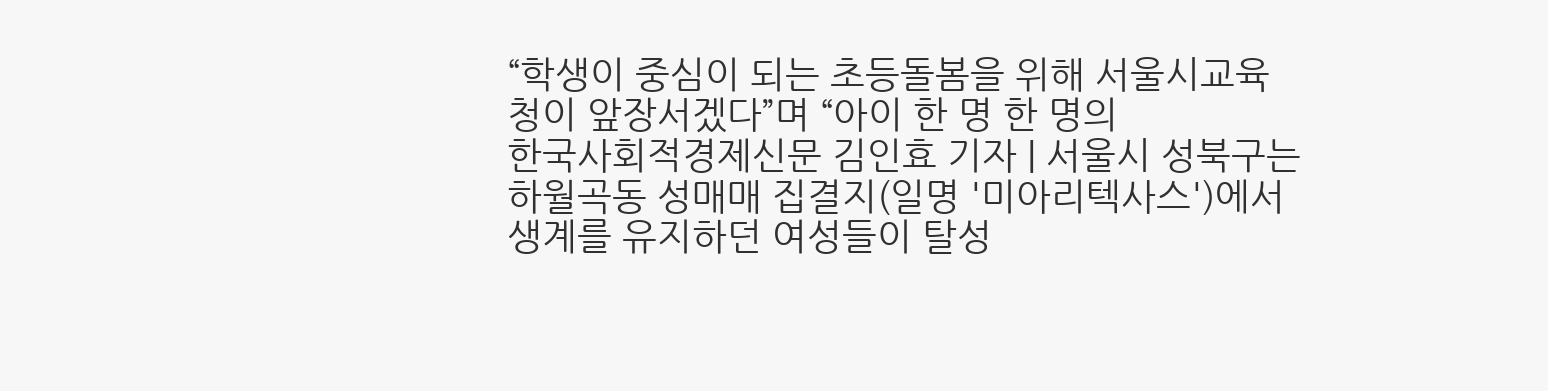“학생이 중심이 되는 초등돌봄을 위해 서울시교육청이 앞장서겠다”며 “아이 한 명 한 명의
한국사회적경제신문 김인효 기자 | 서울시 성북구는 하월곡동 성매매 집결지(일명 '미아리텍사스')에서 생계를 유지하던 여성들이 탈성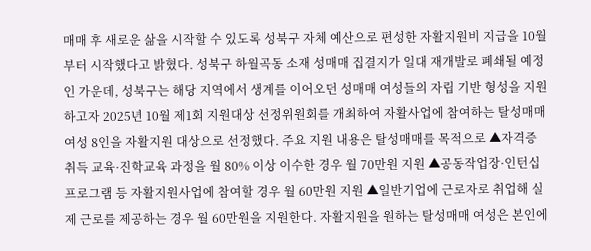매매 후 새로운 삶을 시작할 수 있도록 성북구 자체 예산으로 편성한 자활지원비 지급을 10월부터 시작했다고 밝혔다. 성북구 하월곡동 소재 성매매 집결지가 일대 재개발로 폐쇄될 예정인 가운데, 성북구는 해당 지역에서 생계를 이어오던 성매매 여성들의 자립 기반 형성을 지원하고자 2025년 10월 제1회 지원대상 선정위원회를 개최하여 자활사업에 참여하는 탈성매매 여성 8인을 자활지원 대상으로 선정했다. 주요 지원 내용은 탈성매매를 목적으로 ▲자격증 취득 교육·진학교육 과정을 월 80% 이상 이수한 경우 월 70만원 지원 ▲공동작업장·인턴십프로그램 등 자활지원사업에 참여할 경우 월 60만원 지원 ▲일반기업에 근로자로 취업해 실제 근로를 제공하는 경우 월 60만원을 지원한다. 자활지원을 원하는 탈성매매 여성은 본인에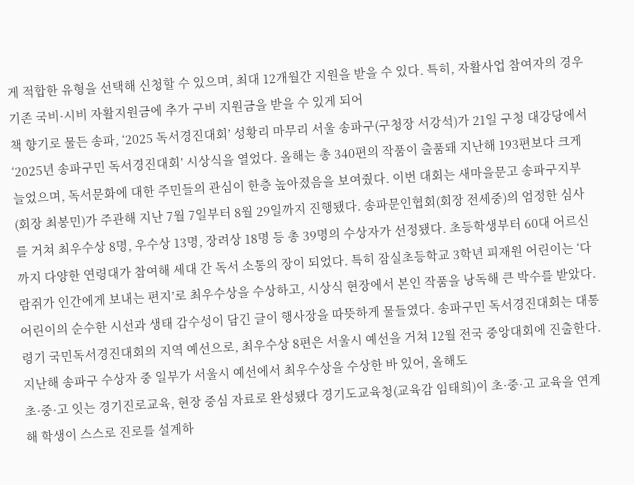게 적합한 유형을 선택해 신청할 수 있으며, 최대 12개월간 지원을 받을 수 있다. 특히, 자활사업 참여자의 경우 기존 국비·시비 자활지원금에 추가 구비 지원금을 받을 수 있게 되어
책 향기로 물든 송파, ‘2025 독서경진대회’ 성황리 마무리 서울 송파구(구청장 서강석)가 21일 구청 대강당에서 ‘2025년 송파구민 독서경진대회’ 시상식을 열었다. 올해는 총 340편의 작품이 출품돼 지난해 193편보다 크게 늘었으며, 독서문화에 대한 주민들의 관심이 한층 높아졌음을 보여줬다. 이번 대회는 새마을문고 송파구지부(회장 최봉민)가 주관해 지난 7월 7일부터 8월 29일까지 진행됐다. 송파문인협회(회장 전세중)의 엄정한 심사를 거쳐 최우수상 8명, 우수상 13명, 장려상 18명 등 총 39명의 수상자가 선정됐다. 초등학생부터 60대 어르신까지 다양한 연령대가 참여해 세대 간 독서 소통의 장이 되었다. 특히 잠실초등학교 3학년 피재원 어린이는 ‘다람쥐가 인간에게 보내는 편지’로 최우수상을 수상하고, 시상식 현장에서 본인 작품을 낭독해 큰 박수를 받았다. 어린이의 순수한 시선과 생태 감수성이 담긴 글이 행사장을 따뜻하게 물들였다. 송파구민 독서경진대회는 대통령기 국민독서경진대회의 지역 예선으로, 최우수상 8편은 서울시 예선을 거쳐 12월 전국 중앙대회에 진출한다. 지난해 송파구 수상자 중 일부가 서울시 예선에서 최우수상을 수상한 바 있어, 올해도
초·중·고 잇는 경기진로교육, 현장 중심 자료로 완성됐다 경기도교육청(교육감 임태희)이 초·중·고 교육을 연계해 학생이 스스로 진로를 설계하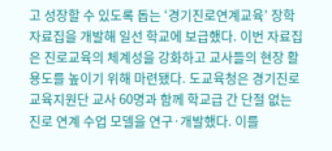고 성장할 수 있도록 돕는 ‘경기진로연계교육’ 장학 자료집을 개발해 일선 학교에 보급했다. 이번 자료집은 진로교육의 체계성을 강화하고 교사들의 현장 활용도를 높이기 위해 마련됐다. 도교육청은 경기진로교육지원단 교사 60명과 함께 학교급 간 단절 없는 진로 연계 수업 모델을 연구·개발했다. 이를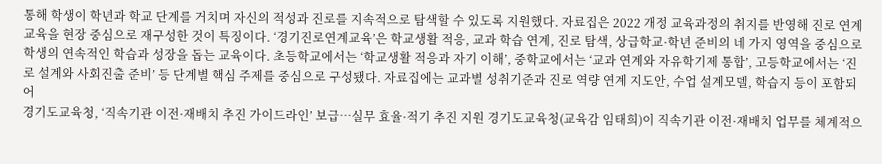통해 학생이 학년과 학교 단계를 거치며 자신의 적성과 진로를 지속적으로 탐색할 수 있도록 지원했다. 자료집은 2022 개정 교육과정의 취지를 반영해 진로 연계 교육을 현장 중심으로 재구성한 것이 특징이다. ‘경기진로연계교육’은 학교생활 적응, 교과 학습 연계, 진로 탐색, 상급학교·학년 준비의 네 가지 영역을 중심으로 학생의 연속적인 학습과 성장을 돕는 교육이다. 초등학교에서는 ‘학교생활 적응과 자기 이해’, 중학교에서는 ‘교과 연계와 자유학기제 통합’, 고등학교에서는 ‘진로 설계와 사회진출 준비’ 등 단계별 핵심 주제를 중심으로 구성됐다. 자료집에는 교과별 성취기준과 진로 역량 연계 지도안, 수업 설계모델, 학습지 등이 포함되어
경기도교육청, ‘직속기관 이전·재배치 추진 가이드라인’ 보급…실무 효율·적기 추진 지원 경기도교육청(교육감 임태희)이 직속기관 이전·재배치 업무를 체계적으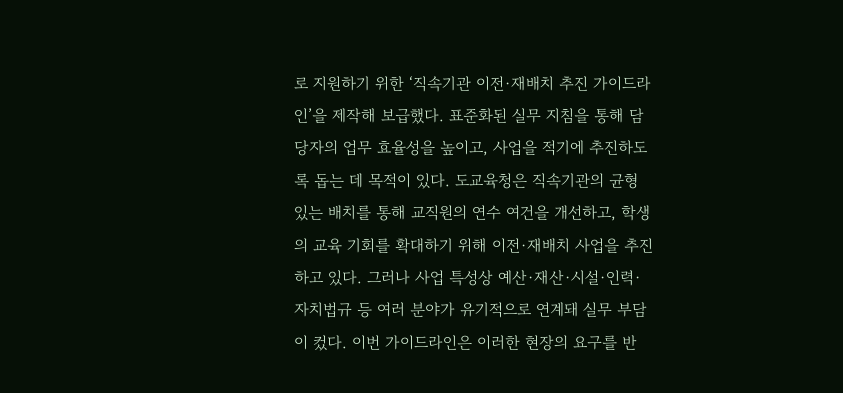로 지원하기 위한 ‘직속기관 이전·재배치 추진 가이드라인’을 제작해 보급했다. 표준화된 실무 지침을 통해 담당자의 업무 효율성을 높이고, 사업을 적기에 추진하도록 돕는 데 목적이 있다. 도교육청은 직속기관의 균형 있는 배치를 통해 교직원의 연수 여건을 개선하고, 학생의 교육 기회를 확대하기 위해 이전·재배치 사업을 추진하고 있다. 그러나 사업 특성상 예산·재산·시설·인력·자치법규 등 여러 분야가 유기적으로 연계돼 실무 부담이 컸다. 이번 가이드라인은 이러한 현장의 요구를 반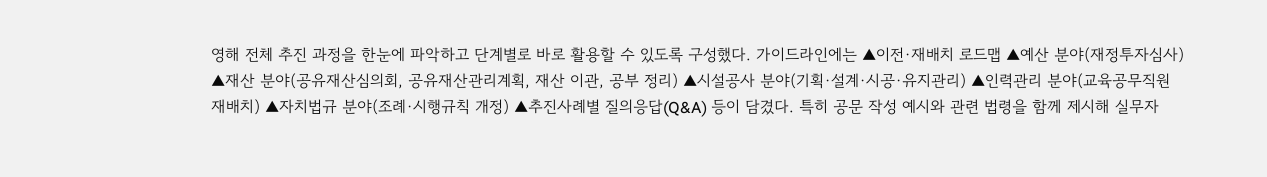영해 전체 추진 과정을 한눈에 파악하고 단계별로 바로 활용할 수 있도록 구성했다. 가이드라인에는 ▲이전·재배치 로드맵 ▲예산 분야(재정투자심사) ▲재산 분야(공유재산심의회, 공유재산관리계획, 재산 이관, 공부 정리) ▲시설공사 분야(기획·설계·시공·유지관리) ▲인력관리 분야(교육공무직원 재배치) ▲자치법규 분야(조례·시행규칙 개정) ▲추진사례별 질의응답(Q&A) 등이 담겼다. 특히 공문 작성 예시와 관련 법령을 함께 제시해 실무자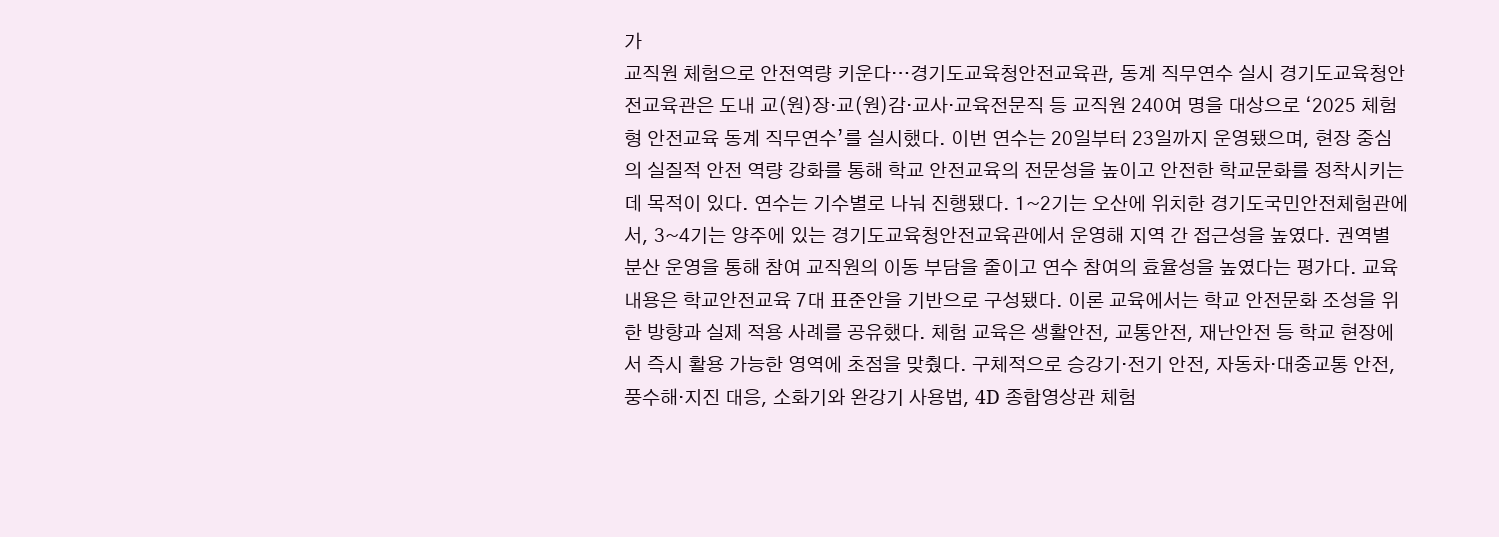가
교직원 체험으로 안전역량 키운다…경기도교육청안전교육관, 동계 직무연수 실시 경기도교육청안전교육관은 도내 교(원)장·교(원)감·교사·교육전문직 등 교직원 240여 명을 대상으로 ‘2025 체험형 안전교육 동계 직무연수’를 실시했다. 이번 연수는 20일부터 23일까지 운영됐으며, 현장 중심의 실질적 안전 역량 강화를 통해 학교 안전교육의 전문성을 높이고 안전한 학교문화를 정착시키는 데 목적이 있다. 연수는 기수별로 나눠 진행됐다. 1~2기는 오산에 위치한 경기도국민안전체험관에서, 3~4기는 양주에 있는 경기도교육청안전교육관에서 운영해 지역 간 접근성을 높였다. 권역별 분산 운영을 통해 참여 교직원의 이동 부담을 줄이고 연수 참여의 효율성을 높였다는 평가다. 교육 내용은 학교안전교육 7대 표준안을 기반으로 구성됐다. 이론 교육에서는 학교 안전문화 조성을 위한 방향과 실제 적용 사례를 공유했다. 체험 교육은 생활안전, 교통안전, 재난안전 등 학교 현장에서 즉시 활용 가능한 영역에 초점을 맞췄다. 구체적으로 승강기·전기 안전, 자동차·대중교통 안전, 풍수해·지진 대응, 소화기와 완강기 사용법, 4D 종합영상관 체험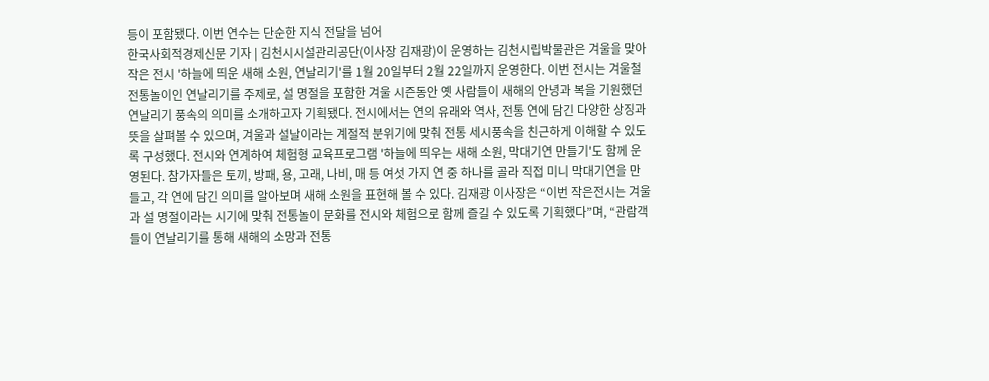등이 포함됐다. 이번 연수는 단순한 지식 전달을 넘어
한국사회적경제신문 기자 | 김천시시설관리공단(이사장 김재광)이 운영하는 김천시립박물관은 겨울을 맞아 작은 전시 '하늘에 띄운 새해 소원, 연날리기'를 1월 20일부터 2월 22일까지 운영한다. 이번 전시는 겨울철 전통놀이인 연날리기를 주제로, 설 명절을 포함한 겨울 시즌동안 옛 사람들이 새해의 안녕과 복을 기원했던 연날리기 풍속의 의미를 소개하고자 기획됐다. 전시에서는 연의 유래와 역사, 전통 연에 담긴 다양한 상징과 뜻을 살펴볼 수 있으며, 겨울과 설날이라는 계절적 분위기에 맞춰 전통 세시풍속을 친근하게 이해할 수 있도록 구성했다. 전시와 연계하여 체험형 교육프로그램 '하늘에 띄우는 새해 소원, 막대기연 만들기'도 함께 운영된다. 참가자들은 토끼, 방패, 용, 고래, 나비, 매 등 여섯 가지 연 중 하나를 골라 직접 미니 막대기연을 만들고, 각 연에 담긴 의미를 알아보며 새해 소원을 표현해 볼 수 있다. 김재광 이사장은 “이번 작은전시는 겨울과 설 명절이라는 시기에 맞춰 전통놀이 문화를 전시와 체험으로 함께 즐길 수 있도록 기획했다”며, “관람객들이 연날리기를 통해 새해의 소망과 전통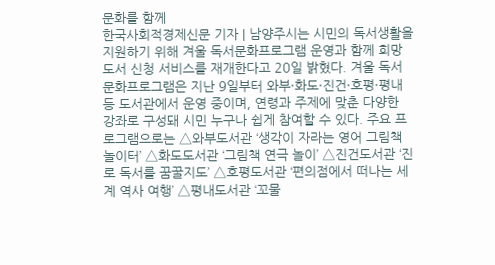문화를 함께
한국사회적경제신문 기자 | 남양주시는 시민의 독서생활을 지원하기 위해 겨울 독서문화프로그램 운영과 함께 희망도서 신청 서비스를 재개한다고 20일 밝혔다. 겨울 독서문화프로그램은 지난 9일부터 와부·화도·진건·호평·평내 등 도서관에서 운영 중이며, 연령과 주제에 맞춘 다양한 강좌로 구성돼 시민 누구나 쉽게 참여할 수 있다. 주요 프로그램으로는 △와부도서관 ‘생각이 자라는 영어 그림책 놀이터’ △화도도서관 ‘그림책 연극 놀이’ △진건도서관 ‘진로 독서를 꿈꿀지도’ △호평도서관 ‘편의점에서 떠나는 세계 역사 여행’ △평내도서관 ‘꼬물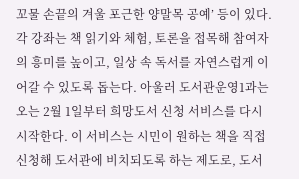꼬물 손끝의 겨울 포근한 양말목 공예’ 등이 있다. 각 강좌는 책 읽기와 체험, 토론을 접목해 참여자의 흥미를 높이고, 일상 속 독서를 자연스럽게 이어갈 수 있도록 돕는다. 아울러 도서관운영1과는 오는 2월 1일부터 희망도서 신청 서비스를 다시 시작한다. 이 서비스는 시민이 원하는 책을 직접 신청해 도서관에 비치되도록 하는 제도로, 도서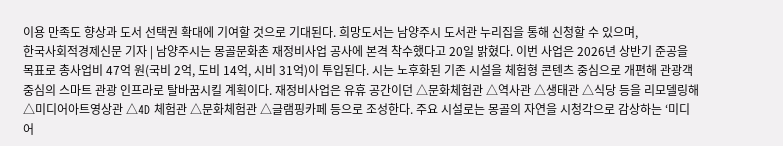이용 만족도 향상과 도서 선택권 확대에 기여할 것으로 기대된다. 희망도서는 남양주시 도서관 누리집을 통해 신청할 수 있으며,
한국사회적경제신문 기자 | 남양주시는 몽골문화촌 재정비사업 공사에 본격 착수했다고 20일 밝혔다. 이번 사업은 2026년 상반기 준공을 목표로 총사업비 47억 원(국비 2억, 도비 14억, 시비 31억)이 투입된다. 시는 노후화된 기존 시설을 체험형 콘텐츠 중심으로 개편해 관광객 중심의 스마트 관광 인프라로 탈바꿈시킬 계획이다. 재정비사업은 유휴 공간이던 △문화체험관 △역사관 △생태관 △식당 등을 리모델링해 △미디어아트영상관 △4D 체험관 △문화체험관 △글램핑카페 등으로 조성한다. 주요 시설로는 몽골의 자연을 시청각으로 감상하는 ‘미디어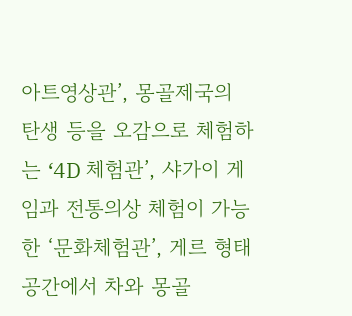아트영상관’, 몽골제국의 탄생 등을 오감으로 체험하는 ‘4D 체험관’, 샤가이 게임과 전통의상 체험이 가능한 ‘문화체험관’, 게르 형태 공간에서 차와 몽골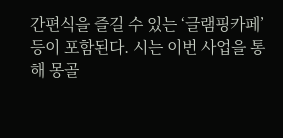간편식을 즐길 수 있는 ‘글램핑카페’ 등이 포함된다. 시는 이번 사업을 통해 몽골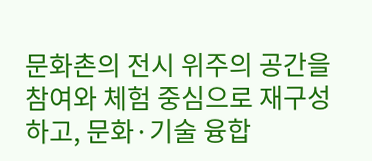문화촌의 전시 위주의 공간을 참여와 체험 중심으로 재구성하고, 문화·기술 융합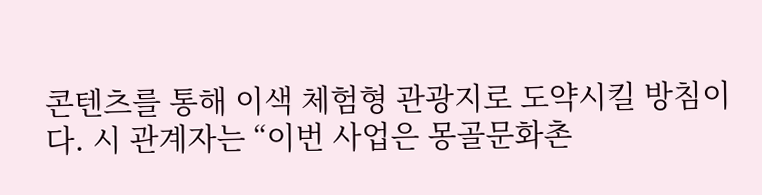콘텐츠를 통해 이색 체험형 관광지로 도약시킬 방침이다. 시 관계자는 “이번 사업은 몽골문화촌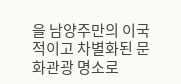을 남양주만의 이국적이고 차별화된 문화관광 명소로